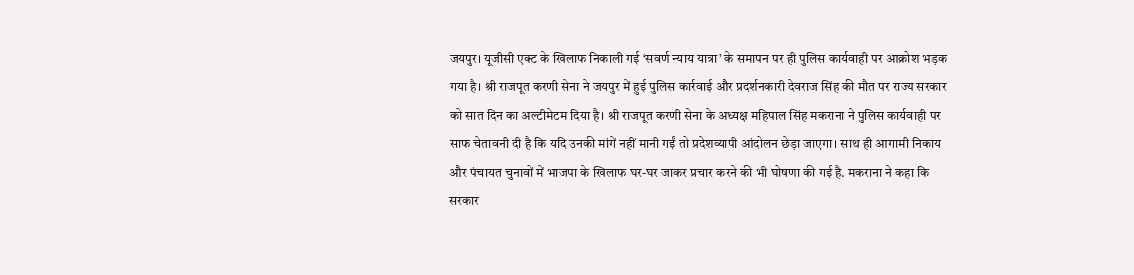जयपुर। यूजीसी एक्ट के खिलाफ निकाली गई ‘सवर्ण न्याय यात्रा’ के समापन पर ही पुलिस कार्यवाही पर आक्रोश भड़क गया है। श्री राजपूत करणी सेना ने जयपुर में हुई पुलिस कार्रवाई और प्रदर्शनकारी देवराज सिंह की मौत पर राज्य सरकार को सात दिन का अल्टीमेटम दिया है। श्री राजपूत करणी सेना के अध्यक्ष महिपाल सिंह मकराना ने पुलिस कार्यवाही पर साफ चेतावनी दी है कि यदि उनकी मांगें नहीं मानी गईं तो प्रदेशव्यापी आंदोलन छेड़ा जाएगा। साथ ही आगामी निकाय और पंचायत चुनावों में भाजपा के खिलाफ घर-घर जाकर प्रचार करने की भी घोषणा की गई है. मकराना ने कहा कि सरकार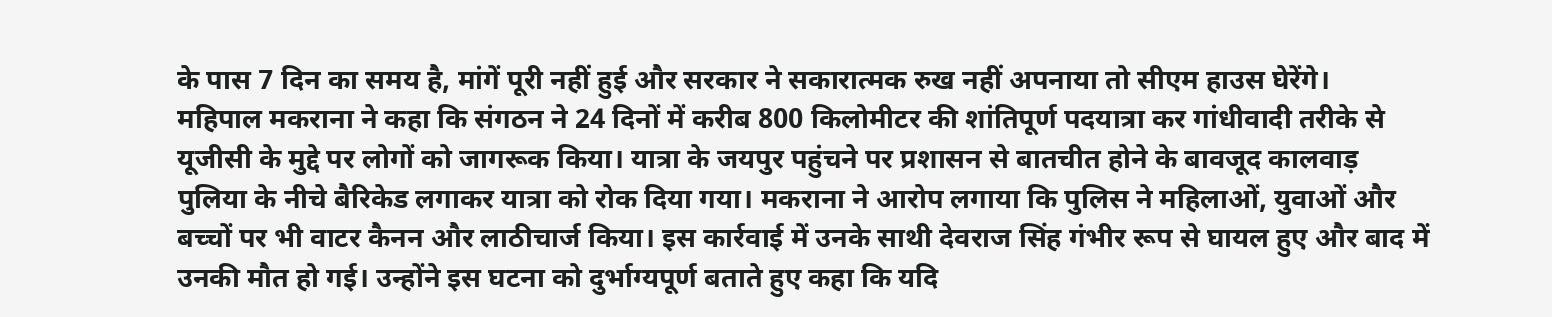के पास 7 दिन का समय है, मांगें पूरी नहीं हुई और सरकार ने सकारात्मक रुख नहीं अपनाया तो सीएम हाउस घेरेंगे।
महिपाल मकराना ने कहा कि संगठन ने 24 दिनों में करीब 800 किलोमीटर की शांतिपूर्ण पदयात्रा कर गांधीवादी तरीके से यूजीसी के मुद्दे पर लोगों को जागरूक किया। यात्रा के जयपुर पहुंचने पर प्रशासन से बातचीत होने के बावजूद कालवाड़ पुलिया के नीचे बैरिकेड लगाकर यात्रा को रोक दिया गया। मकराना ने आरोप लगाया कि पुलिस ने महिलाओं, युवाओं और बच्चों पर भी वाटर कैनन और लाठीचार्ज किया। इस कार्रवाई में उनके साथी देवराज सिंह गंभीर रूप से घायल हुए और बाद में उनकी मौत हो गई। उन्होंने इस घटना को दुर्भाग्यपूर्ण बताते हुए कहा कि यदि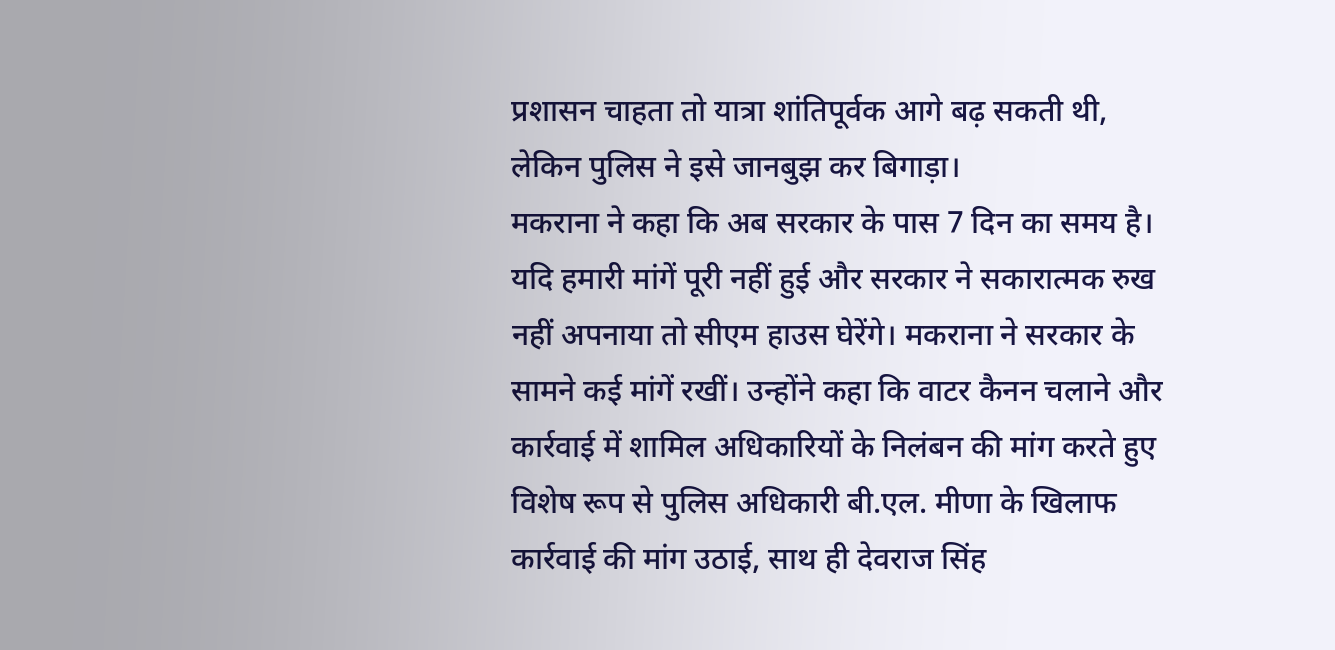प्रशासन चाहता तो यात्रा शांतिपूर्वक आगे बढ़ सकती थी, लेकिन पुलिस ने इसे जानबुझ कर बिगाड़ा।
मकराना ने कहा कि अब सरकार के पास 7 दिन का समय है। यदि हमारी मांगें पूरी नहीं हुई और सरकार ने सकारात्मक रुख नहीं अपनाया तो सीएम हाउस घेरेंगे। मकराना ने सरकार के सामने कई मांगें रखीं। उन्होंने कहा कि वाटर कैनन चलाने और कार्रवाई में शामिल अधिकारियों के निलंबन की मांग करते हुए विशेष रूप से पुलिस अधिकारी बी.एल. मीणा के खिलाफ कार्रवाई की मांग उठाई, साथ ही देवराज सिंह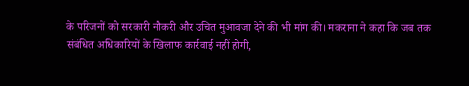के परिजनों को सरकारी नौकरी और उचित मुआवजा देने की भी मांग की। मकराना ने कहा कि जब तक संबंधित अधिकारियों के खिलाफ कार्रवाई नहीं होगी,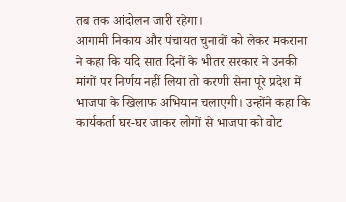तब तक आंदोलन जारी रहेगा।
आगामी निकाय और पंचायत चुनावों को लेकर मकराना ने कहा कि यदि सात दिनों के भीतर सरकार ने उनकी मांगों पर निर्णय नहीं लिया तो करणी सेना पूरे प्रदेश में भाजपा के खिलाफ अभियान चलाएगी। उन्होंने कहा कि कार्यकर्ता घर-घर जाकर लोगों से भाजपा को वोट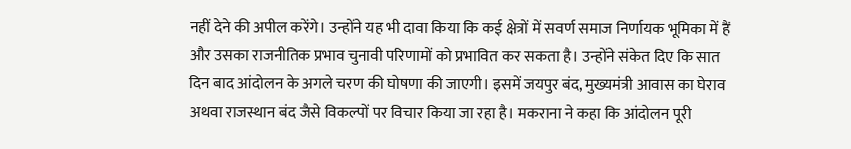नहीं देने की अपील करेंगे। उन्होंने यह भी दावा किया कि कई क्षेत्रों में सवर्ण समाज निर्णायक भूमिका में हैं और उसका राजनीतिक प्रभाव चुनावी परिणामों को प्रभावित कर सकता है। उन्होंने संकेत दिए कि सात दिन बाद आंदोलन के अगले चरण की घोषणा की जाएगी। इसमें जयपुर बंद, मुख्यमंत्री आवास का घेराव अथवा राजस्थान बंद जैसे विकल्पों पर विचार किया जा रहा है। मकराना ने कहा कि आंदोलन पूरी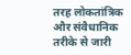तरह लोकतांत्रिक और संवैधानिक तरीके से जारी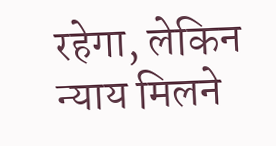रहेगा, लेकिन न्याय मिलने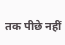तक पीछे नहीं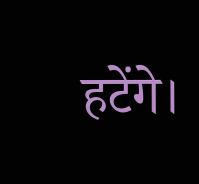हटेंगे।